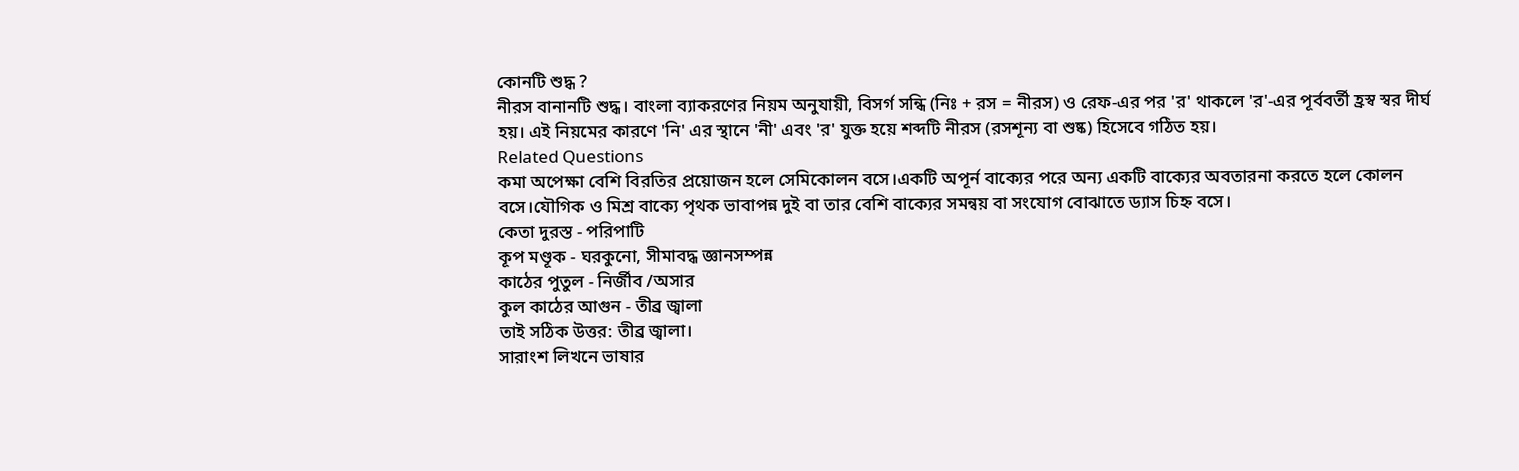কোনটি শুদ্ধ ?
নীরস বানানটি শুদ্ধ। বাংলা ব্যাকরণের নিয়ম অনুযায়ী, বিসর্গ সন্ধি (নিঃ + রস = নীরস) ও রেফ-এর পর 'র' থাকলে 'র'-এর পূর্ববর্তী হ্রস্ব স্বর দীর্ঘ হয়। এই নিয়মের কারণে 'নি' এর স্থানে 'নী' এবং 'র' যুক্ত হয়ে শব্দটি নীরস (রসশূন্য বা শুষ্ক) হিসেবে গঠিত হয়।
Related Questions
কমা অপেক্ষা বেশি বিরতির প্রয়োজন হলে সেমিকোলন বসে।একটি অপূর্ন বাক্যের পরে অন্য একটি বাক্যের অবতারনা করতে হলে কোলন বসে।যৌগিক ও মিশ্র বাক্যে পৃথক ভাবাপন্ন দুই বা তার বেশি বাক্যের সমন্বয় বা সংযোগ বোঝাতে ড্যাস চিহ্ন বসে।
কেতা দুরস্ত - পরিপাটি
কূপ মণ্ডূক - ঘরকুনো, সীমাবদ্ধ জ্ঞানসম্পন্ন
কাঠের পুতুল - নির্জীব /অসার
কুল কাঠের আগুন - তীব্র জ্বালা
তাই সঠিক উত্তর: তীব্র জ্বালা।
সারাংশ লিখনে ভাষার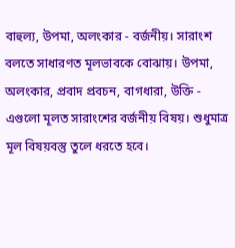বাহুল্য, উপমা, অলংকার - বর্জনীয়। সারাংশ বলতে সাধারণত মূলভাবকে বোঝায়। উপমা, অলংকার, প্রবাদ প্রবচন, বাগধারা, উক্তি - এগুলো মূলত সারাংশের বর্জনীয় বিষয়। শুধুমাত্র মূল বিষয়বস্তু তুলে ধরতে হবে।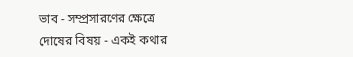ভাব - সম্প্রসারণের ক্ষেত্রে দোষের বিষয় - একই কথার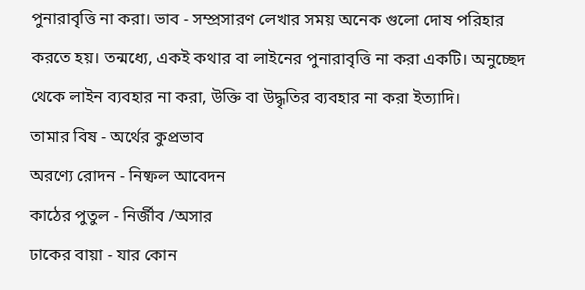পুনারাবৃত্তি না করা। ভাব - সম্প্রসারণ লেখার সময় অনেক গুলো দোষ পরিহার করতে হয়। তন্মধ্যে, একই কথার বা লাইনের পুনারাবৃত্তি না করা একটি। অনুচ্ছেদ থেকে লাইন ব্যবহার না করা, উক্তি বা উদ্ধৃতির ব্যবহার না করা ইত্যাদি।
তামার বিষ - অর্থের কুপ্রভাব
অরণ্যে রোদন - নিষ্ফল আবেদন
কাঠের পুতুল - নির্জীব /অসার
ঢাকের বায়া - যার কোন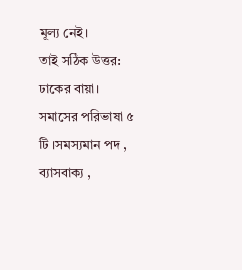মূল্য নেই।
তাই সঠিক উত্তর: ঢাকের বায়া।
সমাসের পরিভাষা ৫ টি ।সমস্যমান পদ , ব্যাসবাক্য ,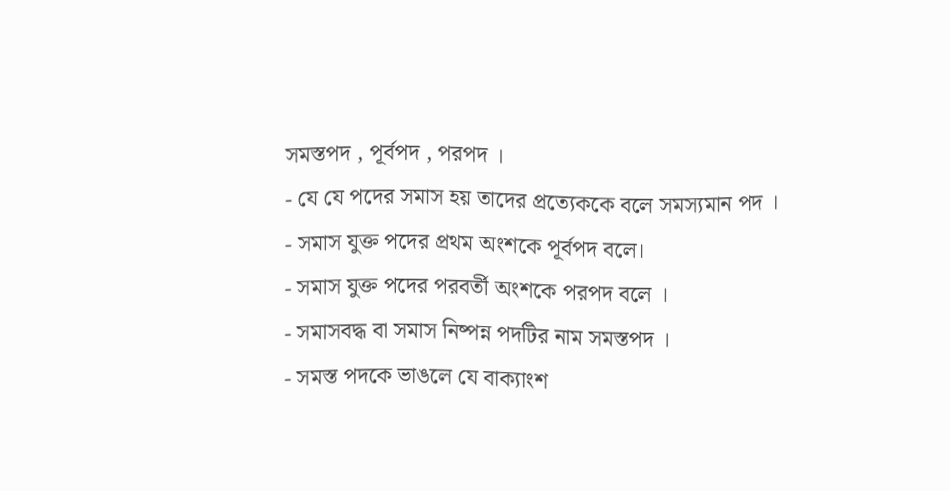সমস্তপদ , পূর্বপদ , পরপদ ।
- যে যে পদের সমাস হয় তাদের প্রত্যেককে বলে সমস্যমান পদ ।
- সমাস যুক্ত পদের প্রথম অংশকে পূর্বপদ বলে।
- সমাস যুক্ত পদের পরবর্তী অংশকে পরপদ বলে ।
- সমাসবদ্ধ বা সমাস নিষ্পন্ন পদটির নাম সমস্তপদ ।
- সমস্ত পদকে ভাঙলে যে বাক্যাংশ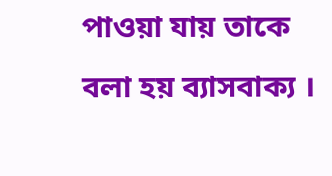পাওয়া যায় তাকে বলা হয় ব্যাসবাক্য ।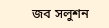জব সলুশন